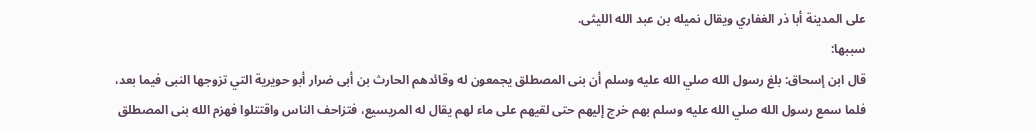على المدينة أبا ذر الغفاري ويقال نميله بن عبد الله الليثى.
سببها:
قال ابن إسحاق: بلغ رسول الله صلي الله عليه وسلم أن بنى المصطلق يجمعون له وقائدهم الحارث بن أبى ضرار أبو حويرية التي تزوجها النبى فيما بعد، فلما سمع رسول الله صلي الله عليه وسلم بهم خرج إليهم حتى لقيهم على ماء لهم يقال له المريسيع، فتزاحف الناس واقتتلوا فهزم الله بنى المصطلق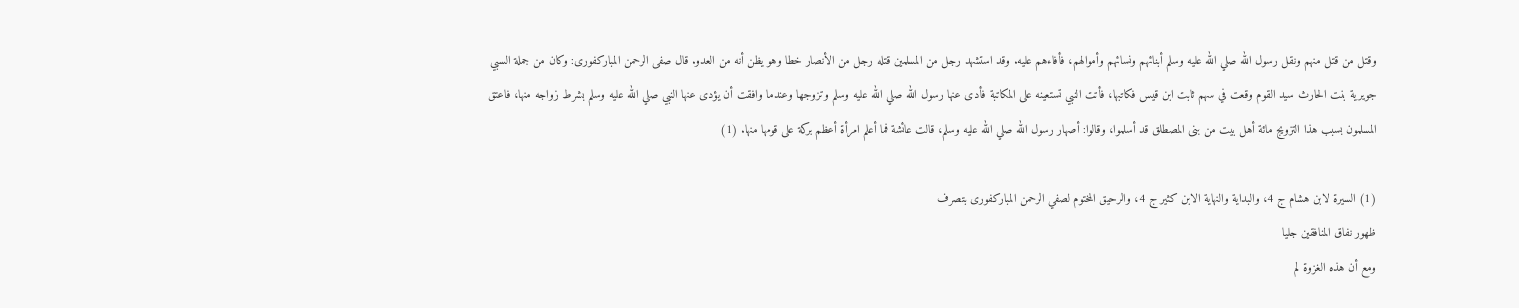وقتل من قتل منهم ونقل رسول الله صلي الله عليه وسلم أبنائهم ونسائهم وأموالهم، فأفاءهم عليه. وقد استشهد رجل من المسلمين قتله رجل من الأنصار خطا وهو يظن أنه من العدو. قال صفى الرحمن المباركفورى: وكان من جملة السبي جويرية بنت الحارث سيد القوم وقعت في سهم ثابت ابن قيس فكاتبها، فأتت النبي تستعينه على المكاتبة فأدى عنها رسول الله صلي الله عليه وسلم وتزوجها وعندما وافقت أن يؤدى عنها النبي صلي الله عليه وسلم بشرط زواجه منها، فاعتق المسلمون بسبب هذا التزويج مائة أهل بيت من بنى المصطلق قد أسلموا، وقالوا: أصهار رسول الله صلي الله عليه وسلم، قالت عائشة فما أعلم امرأة أعظم بركة على قومها منها. (1)

(1) السيرة لابن هشام ج 4، والبداية والنهاية الابن كثير ج 4، والرحيق المختوم لصفي الرحمن المباركفورى بتصرف
ظهور نفاق المنافقين جليا
ومع أن هذه الغزوة لم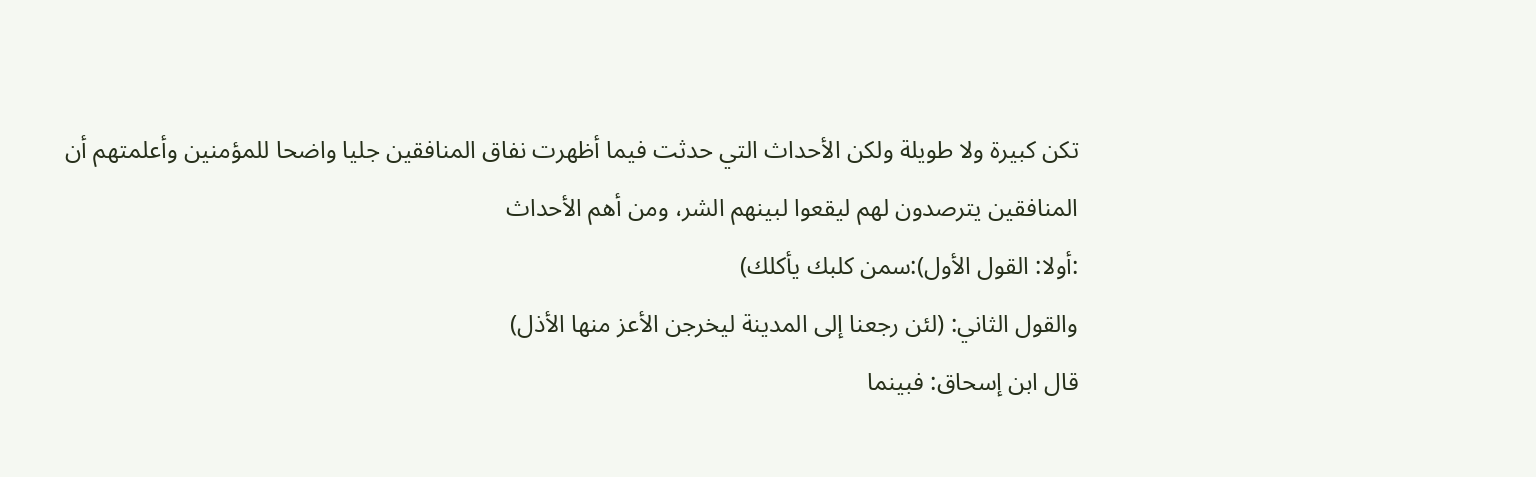تكن كبيرة ولا طويلة ولكن الأحداث التي حدثت فيما أظهرت نفاق المنافقين جليا واضحا للمؤمنين وأعلمتهم أن المنافقين يترصدون لهم ليقعوا لبينهم الشر، ومن أهم الأحداث
:أولا: القول الأول):سمن كلبك يأكلك)
والقول الثاني: (لئن رجعنا إلى المدينة ليخرجن الأعز منها الأذل)
قال ابن إسحاق: فبينما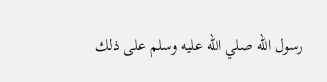رسول الله صلي الله عليه وسلم على ذلك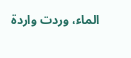الماء، وردت واردة